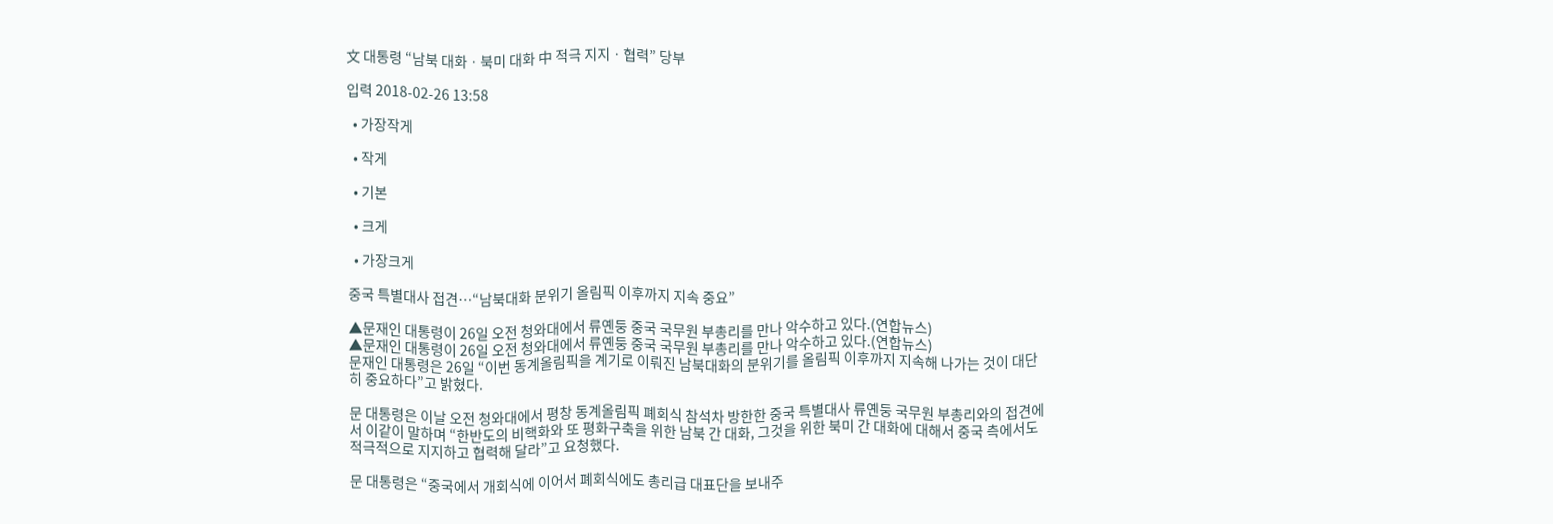文 대통령 “남북 대화ㆍ북미 대화 中 적극 지지ㆍ협력” 당부

입력 2018-02-26 13:58

  • 가장작게

  • 작게

  • 기본

  • 크게

  • 가장크게

중국 특별대사 접견…“남북대화 분위기 올림픽 이후까지 지속 중요”

▲문재인 대통령이 26일 오전 청와대에서 류옌둥 중국 국무원 부총리를 만나 악수하고 있다.(연합뉴스)
▲문재인 대통령이 26일 오전 청와대에서 류옌둥 중국 국무원 부총리를 만나 악수하고 있다.(연합뉴스)
문재인 대통령은 26일 “이번 동계올림픽을 계기로 이뤄진 남북대화의 분위기를 올림픽 이후까지 지속해 나가는 것이 대단히 중요하다”고 밝혔다.

문 대통령은 이날 오전 청와대에서 평창 동계올림픽 폐회식 참석차 방한한 중국 특별대사 류옌둥 국무원 부총리와의 접견에서 이같이 말하며 “한반도의 비핵화와 또 평화구축을 위한 남북 간 대화, 그것을 위한 북미 간 대화에 대해서 중국 측에서도 적극적으로 지지하고 협력해 달라”고 요청했다.

문 대통령은 “중국에서 개회식에 이어서 폐회식에도 총리급 대표단을 보내주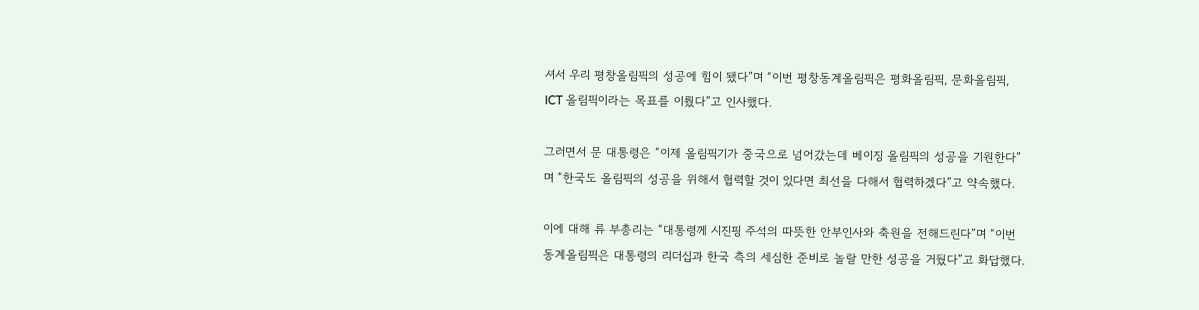셔서 우리 평창올림픽의 성공에 힘이 됐다”며 “이번 평창동계올림픽은 평화올림픽, 문화올림픽, ICT 올림픽이라는 목표를 이뤘다”고 인사했다.

그러면서 문 대통령은 “이제 올림픽기가 중국으로 넘어갔는데 베이징 올림픽의 성공을 기원한다”며 “한국도 올림픽의 성공을 위해서 협력할 것이 있다면 최선을 다해서 협력하겠다”고 약속했다.

이에 대해 류 부총리는 “대통령께 시진핑 주석의 따뜻한 안부인사와 축원을 전해드린다”며 “이번 동계올림픽은 대통령의 리더십과 한국 측의 세심한 준비로 놀랄 만한 성공을 거뒀다”고 화답했다.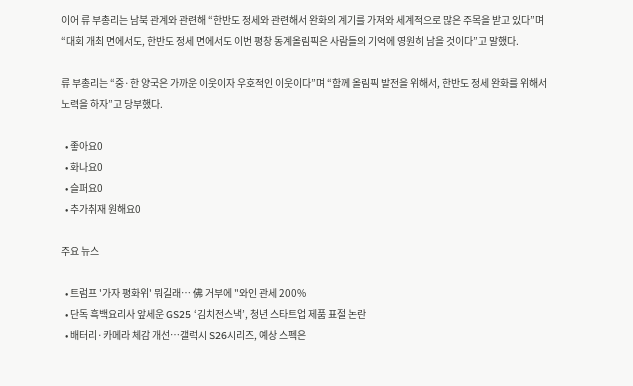이어 류 부총리는 남북 관계와 관련해 “한반도 정세와 관련해서 완화의 계기를 가져와 세계적으로 많은 주목을 받고 있다”며 “대회 개최 면에서도, 한반도 정세 면에서도 이번 평창 동계올림픽은 사람들의 기억에 영원히 남을 것이다”고 말했다.

류 부총리는 “중·한 양국은 가까운 이웃이자 우호적인 이웃이다”며 “함께 올림픽 발전을 위해서, 한반도 정세 완화를 위해서 노력을 하자”고 당부했다.

  • 좋아요0
  • 화나요0
  • 슬퍼요0
  • 추가취재 원해요0

주요 뉴스

  • 트럼프 '가자 평화위' 뭐길래… 佛 거부에 "와인 관세 200%
  • 단독 흑백요리사 앞세운 GS25 ‘김치전스낵’, 청년 스타트업 제품 표절 논란
  • 배터리·카메라 체감 개선…갤럭시 S26시리즈, 예상 스펙은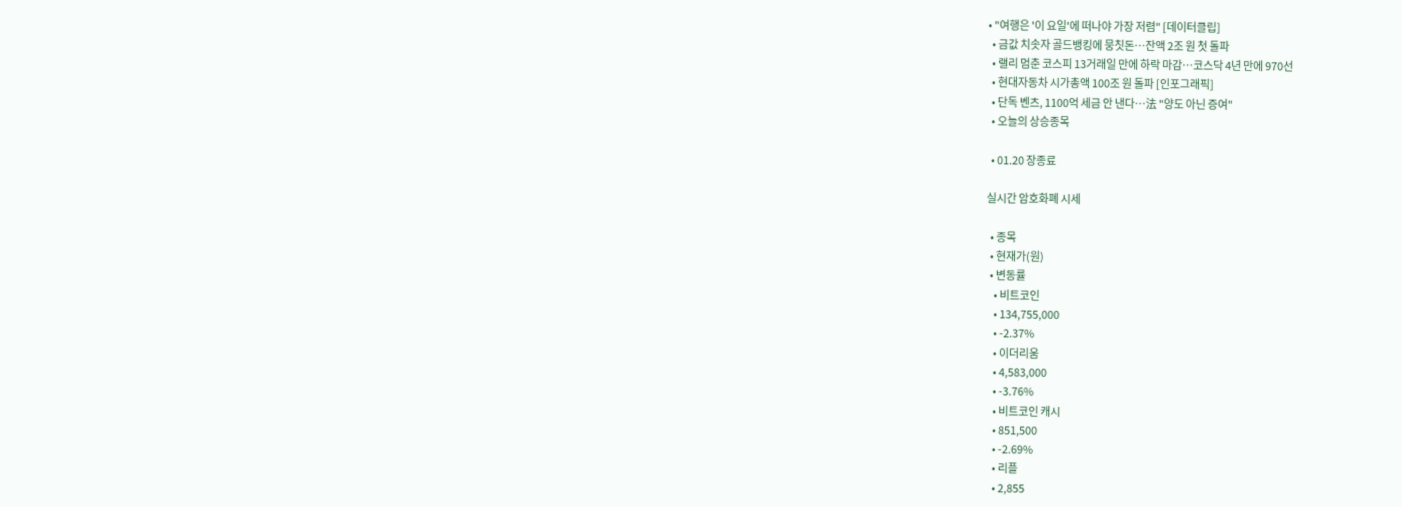• "여행은 '이 요일'에 떠나야 가장 저렴" [데이터클립]
  • 금값 치솟자 골드뱅킹에 뭉칫돈…잔액 2조 원 첫 돌파
  • 랠리 멈춘 코스피 13거래일 만에 하락 마감…코스닥 4년 만에 970선
  • 현대자동차 시가총액 100조 원 돌파 [인포그래픽]
  • 단독 벤츠, 1100억 세금 안 낸다…法 "양도 아닌 증여"
  • 오늘의 상승종목

  • 01.20 장종료

실시간 암호화폐 시세

  • 종목
  • 현재가(원)
  • 변동률
    • 비트코인
    • 134,755,000
    • -2.37%
    • 이더리움
    • 4,583,000
    • -3.76%
    • 비트코인 캐시
    • 851,500
    • -2.69%
    • 리플
    • 2,855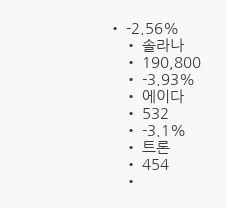• -2.56%
    • 솔라나
    • 190,800
    • -3.93%
    • 에이다
    • 532
    • -3.1%
    • 트론
    • 454
    •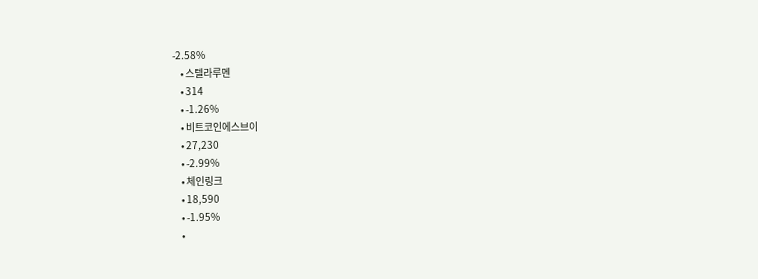-2.58%
    • 스텔라루멘
    • 314
    • -1.26%
    • 비트코인에스브이
    • 27,230
    • -2.99%
    • 체인링크
    • 18,590
    • -1.95%
    •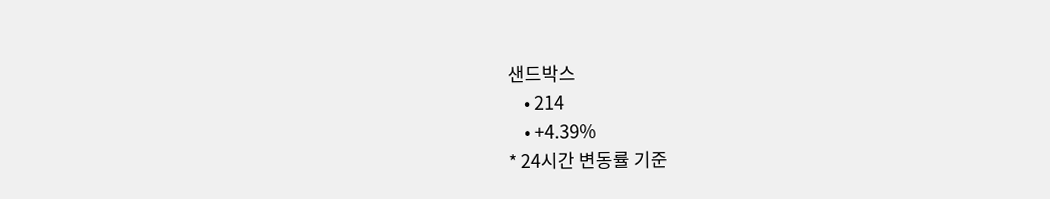샌드박스
    • 214
    • +4.39%
* 24시간 변동률 기준